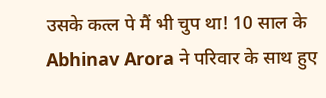उसके कत्ल पे मैं भी चुप था! 10 साल के Abhinav Arora ने परिवार के साथ हुए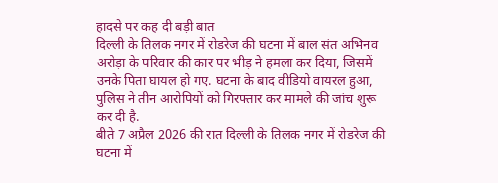हादसे पर कह दी बड़ी बात
दिल्ली के तिलक नगर में रोडरेज की घटना में बाल संत अभिनव अरोड़ा के परिवार की कार पर भीड़ ने हमला कर दिया, जिसमें उनके पिता घायल हो गए. घटना के बाद वीडियो वायरल हुआ, पुलिस ने तीन आरोपियों को गिरफ्तार कर मामले की जांच शुरू कर दी है.
बीते 7 अप्रैल 2026 की रात दिल्ली के तिलक नगर में रोडरेज की घटना में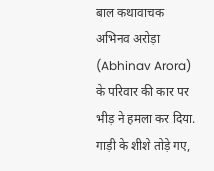बाल कथावाचक अभिनव अरोड़ा (Abhinav Arora) के परिवार की कार पर भीड़ ने हमला कर दिया. गाड़ी के शीशे तोड़े गए,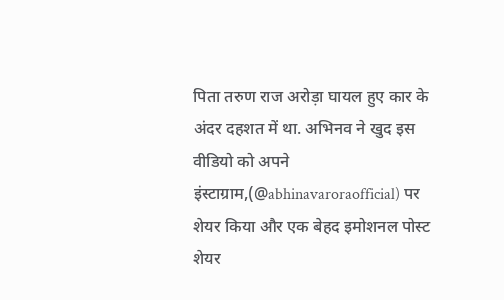पिता तरुण राज अरोड़ा घायल हुए कार के अंदर दहशत में था. अभिनव ने खुद इस वीडियो को अपने इंस्टाग्राम,(@abhinavaroraofficial) पर शेयर किया और एक बेहद इमोशनल पोस्ट शेयर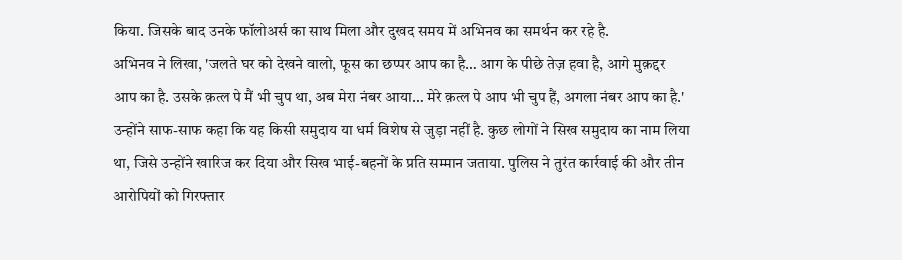किया. जिसके बाद उनके फॉलोअर्स का साथ मिला और दुखद समय में अभिनव का समर्थन कर रहे है.
अभिनव ने लिखा, 'जलते घर को देखने वालो, फूस का छप्पर आप का है… आग के पीछे तेज़ हवा है, आगे मुक़द्दर आप का है. उसके क़त्ल पे मैं भी चुप था, अब मेरा नंबर आया… मेरे क़त्ल पे आप भी चुप हैं, अगला नंबर आप का है.' उन्होंने साफ-साफ कहा कि यह किसी समुदाय या धर्म विशेष से जुड़ा नहीं है. कुछ लोगों ने सिख समुदाय का नाम लिया था, जिसे उन्होंने खारिज कर दिया और सिख भाई-बहनों के प्रति सम्मान जताया. पुलिस ने तुरंत कार्रवाई की और तीन आरोपियों को गिरफ्तार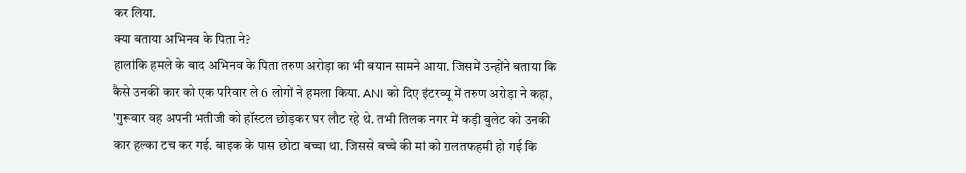कर लिया.
क्या बताया अभिनव के पिता ने?
हालांकि हमले के बाद अभिनव के पिता तरुण अरोड़ा का भी बयान सामने आया. जिसमें उन्होंने बताया कि कैसे उनकी कार को एक परिवार ले 6 लोगों ने हमला किया. ANI को दिए इंटरव्यू में तरुण अरोड़ा ने कहा, 'गुरूवार वह अपनी भतीजी को हॉस्टल छोड़कर घर लौट रहे थे. तभी तिलक नगर में कड़ी बुलेट को उनकी कार हल्का टच कर गई. बाइक के पास छोटा बच्चा था. जिससे बच्चे की मां को ग़लतफहमी हो गई कि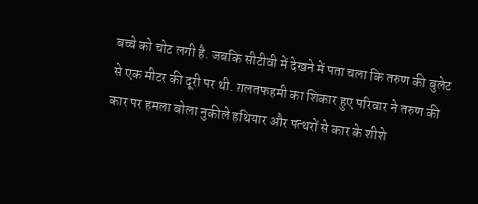बच्चे को चोट लगी है. जबकि सीटीवी में देखने में पता चला कि तरुण की बुलेट से एक मीटर की दूरी पर थी. ग़लतफहमी का शिकार हुए परिवार ने तरुण की कार पर हमला बोला नुकीले हथियार और पत्थरों से कार के शीशे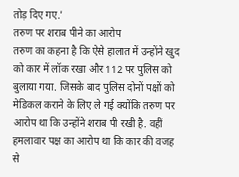तोड़ दिए गए.'
तरुण पर शराब पीने का आरोप
तरुण का कहना है कि ऐसे हालात में उन्होंने खुद को कार में लॉक रखा और 112 पर पुलिस को बुलाया गया. जिसके बाद पुलिस दोनों पक्षों को मेडिकल कराने के लिए ले गई क्योंकि तरुण पर आरोप था कि उन्होंने शराब पी रखी है. वहीं हमलावार पक्ष का आरोप था कि कार की वजह से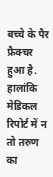बच्चे के पैर फ्रैक्चर हुआ है. हालांकि मेडिकल रिपोर्ट में न तो तरुण का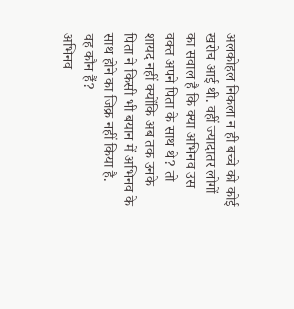अलकोहल निकला न ही बच्चे को कोई खरोच आई थी. वहीं ज्यादातर लोगों का सवाल है कि क्या अभिनव उस वक्त अपने पिता के साथ थे? तो शायद नहीं क्योंकि अब तक उनके पिता ने किसी भी बयान में अभिनव के साथ होने का जिक्र नहीं किया है.
वह कौन हैं?
अभिनव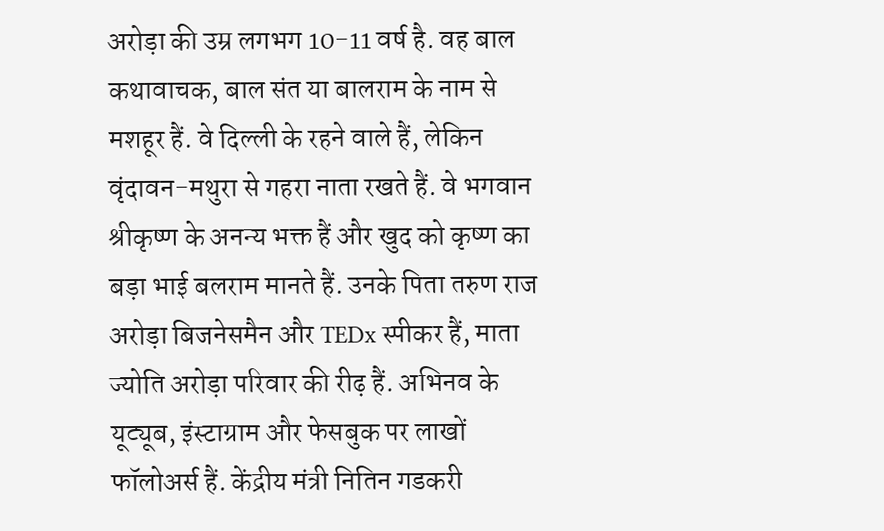अरोड़ा की उम्र लगभग 10-11 वर्ष है. वह बाल कथावाचक, बाल संत या बालराम के नाम से मशहूर हैं. वे दिल्ली के रहने वाले हैं, लेकिन वृंदावन-मथुरा से गहरा नाता रखते हैं. वे भगवान श्रीकृष्ण के अनन्य भक्त हैं और खुद को कृष्ण का बड़ा भाई बलराम मानते हैं. उनके पिता तरुण राज अरोड़ा बिजनेसमैन और TEDx स्पीकर हैं, माता ज्योति अरोड़ा परिवार की रीढ़ हैं. अभिनव के यूट्यूब, इंस्टाग्राम और फेसबुक पर लाखों फॉलोअर्स हैं. केंद्रीय मंत्री नितिन गडकरी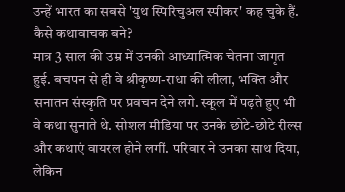उन्हें भारत का सबसे 'युथ स्पिरिचुअल स्पीकर' कह चुके हैं.
कैसे कथावाचक बने?
मात्र 3 साल की उम्र में उनकी आध्यात्मिक चेतना जागृत हुई. बचपन से ही वे श्रीकृष्ण-राधा की लीला, भक्ति और सनातन संस्कृति पर प्रवचन देने लगे. स्कूल में पढ़ते हुए भी वे कथा सुनाते थे. सोशल मीडिया पर उनके छोटे-छोटे रील्स और कथाएं वायरल होने लगीं. परिवार ने उनका साथ दिया, लेकिन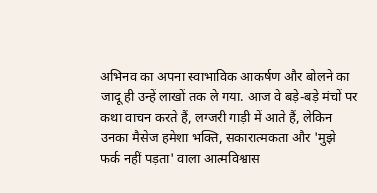अभिनव का अपना स्वाभाविक आकर्षण और बोलने का जादू ही उन्हें लाखों तक ले गया. आज वे बड़े-बड़े मंचों पर कथा वाचन करते हैं, लग्जरी गाड़ी में आते हैं, लेकिन उनका मैसेज हमेशा भक्ति, सकारात्मकता और 'मुझे फर्क नहीं पड़ता' वाला आत्मविश्वास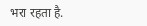भरा रहता है.